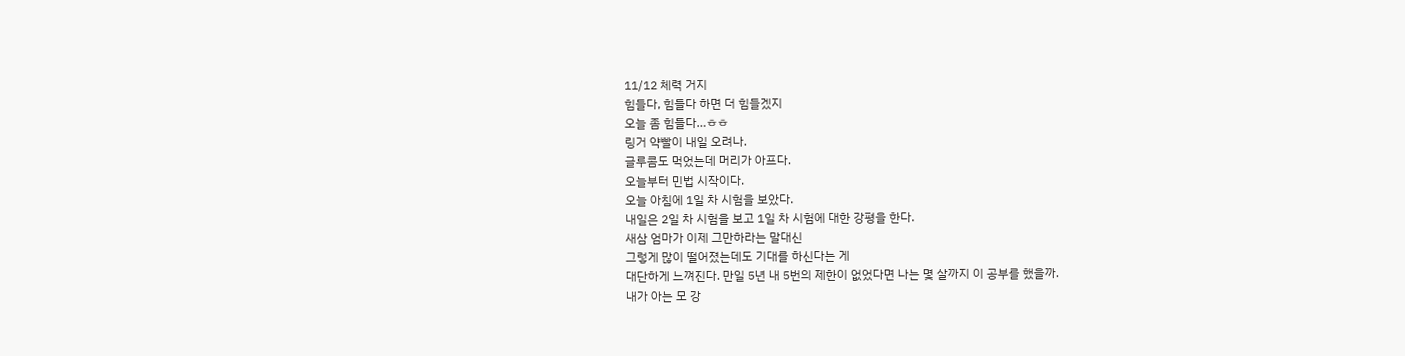11/12 체력 거지
힘들다, 힘들다 하면 더 힘들겠지
오늘 좀 힘들다…ㅎㅎ
링거 약빨이 내일 오려나.
글루콤도 먹었는데 머리가 아프다.
오늘부터 민법 시작이다.
오늘 아침에 1일 차 시험을 보았다.
내일은 2일 차 시험을 보고 1일 차 시험에 대한 강평을 한다.
새삼 엄마가 이제 그만하라는 말대신
그렇게 많이 떨어졌는데도 기대를 하신다는 게
대단하게 느껴진다. 만일 5년 내 5번의 제한이 없었다면 나는 몇 살까지 이 공부를 했을까.
내가 아는 모 강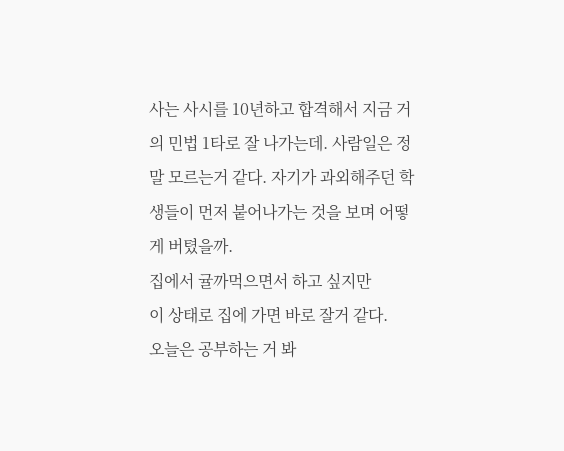사는 사시를 10년하고 합격해서 지금 거의 민법 1타로 잘 나가는데. 사람일은 정말 모르는거 같다. 자기가 과외해주던 학생들이 먼저 붙어나가는 것을 보며 어떻게 버텼을까.
집에서 귤까먹으면서 하고 싶지만
이 상태로 집에 가면 바로 잘거 같다.
오늘은 공부하는 거 봐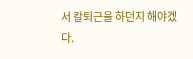서 칼퇴근을 하던지 해야겠다.